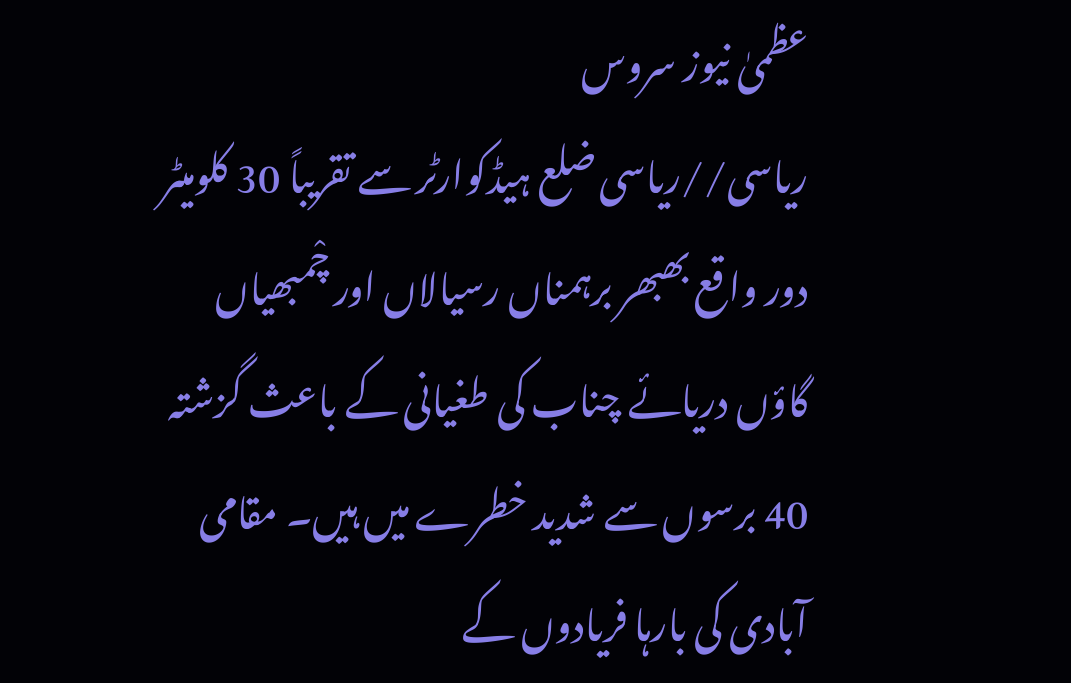عظمیٰ نیوز سروس
ریاسی//ریاسی ضلع ہیڈکوارٹر سے تقریباً 30 کلومیٹر دور واقع بھبھر برہمناں رسیالاں اور چْمبھیاں گاؤں دریائے چناب کی طغیانی کے باعث گزشتہ 40 برسوں سے شدید خطرے میں ہیں۔ مقامی آبادی کی بارہا فریادوں کے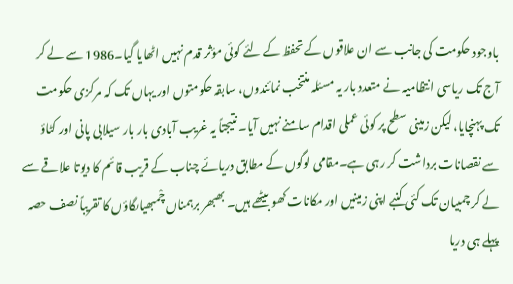باوجود حکومت کی جانب سے ان علاقوں کے تحفظ کے لئے کوئی مؤثر قدم نہیں اٹھایا گیا۔1986 سے لے کر آج تک ریاسی انتظامیہ نے متعدد بار یہ مسئلہ منتخب نمائندوں، سابقہ حکومتوں اور یہاں تک کہ مرکزی حکومت تک پہنچایا، لیکن زمینی سطح پر کوئی عملی اقدام سامنے نہیں آیا۔ نتیجتاً یہ غریب آبادی بار بار سیلابی پانی اور کٹاؤ سے نقصانات برداشت کر رہی ہے۔مقامی لوگوں کے مطابق دریائے چناب کے قریب قائم کا دیوتا علاقے سے لے کر چمبیان تک کئی کنبے اپنی زمینیں اور مکانات کھو بیٹھے ہیں۔ بھبھر برہمناں چْمبھیاںگاؤں کا تقریباً نصف حصہ پہلے ہی دریا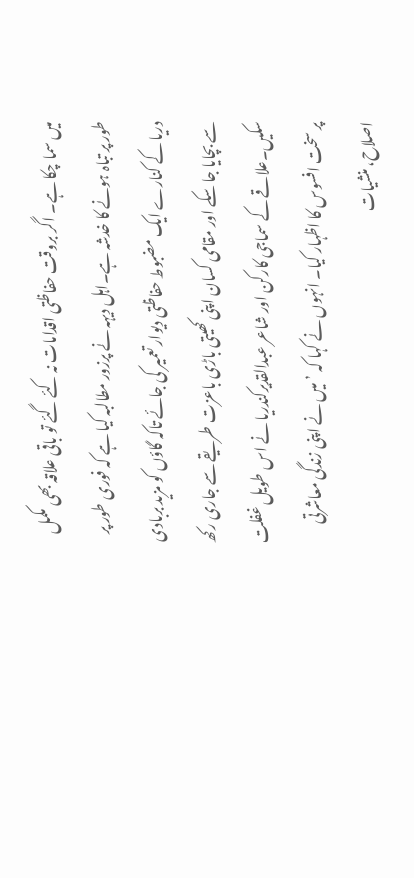میں سما چکا ہے۔ اگر بروقت حفاظتی اقدامات نہ کئے گئے تو باقی علاقہ بھی مکمل طور پر تباہ ہونے کا خدشہ ہے۔اہل دیہہ نے پرزور مطالبہ کیا ہے کہ فوری طور پر دریا کے کنارے ایک مضبوط حفاظتی دیوار تعمیر کی جائے تاکہ گاؤں کو مزید بربادی سے بچایا جا سکے اور مقامی کسان اپنی کھیتی باڑی باعزت طریقے سے جاری رکھ سکیں۔علاقے کے سماجی کارکن اور شاعر عبدالقدیرکندریا نے اس طویل غفلت پر سخت افسوس کا اظہار کیا۔ انہوں نے کہا کہ ’میں نے اپنی زندگی معاشرتی اصلاح، منشیات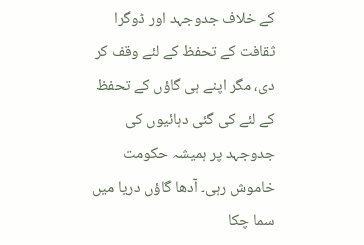کے خلاف جدوجہد اور ڈوگرا ثقافت کے تحفظ کے لئے وقف کر دی، مگر اپنے ہی گاؤں کے تحفظ کے لئے کی گئی دہائیوں کی جدوجہد پر ہمیشہ حکومت خاموش رہی۔ آدھا گاؤں دریا میں سما چکا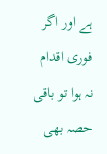ہے اور اگر فوری اقدام نہ ہوا تو باقی حصہ بھی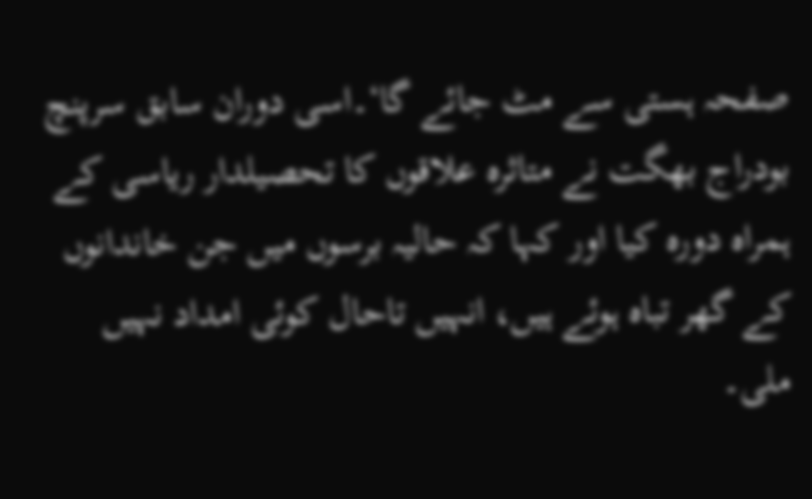صفحہ ہستی سے مٹ جائے گا‘۔اسی دوران سابق سرپنچ بودراج بھگت نے متاثرہ علاقوں کا تحصیلدار ریاسی کے ہمراہ دورہ کیا اور کہا کہ حالیہ برسوں میں جن خاندانوں کے گھر تباہ ہوئے ہیں، انہیں تاحال کوئی امداد نہیں ملی۔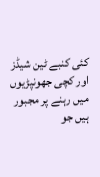کئی کنبے ٹین شیڈز اور کچی جھونپڑیوں میں رہنے پر مجبور ہیں جو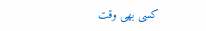کسی بھی وقت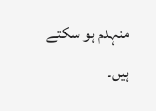منہدم ہو سکتے ہیں۔